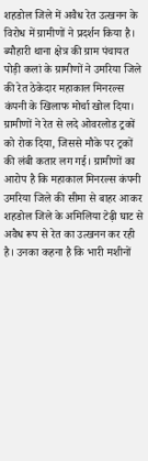शहडोल जिले में अवैध रेत उत्खनन के विरोध में ग्रामीणों ने प्रदर्शन किया है। ब्यौहारी थाना क्षेत्र की ग्राम पंचायत पोड़ी कलां के ग्रामीणों ने उमरिया जिले की रेत ठेकेदार महाकाल मिनरल्स कंपनी के खिलाफ मोर्चा खोल दिया। ग्रामीणों ने रेत से लदे ओवरलोड ट्रकों को रोक दिया, जिससे मौके पर ट्रकों की लंबी कतार लग गई। ग्रामीणों का आरोप है कि महाकाल मिनरल्स कंपनी उमरिया जिले की सीमा से बाहर आकर शहडोल जिले के अमिलिया टेढ़ी घाट से अवैध रूप से रेत का उत्खनन कर रही है। उनका कहना है कि भारी मशीनों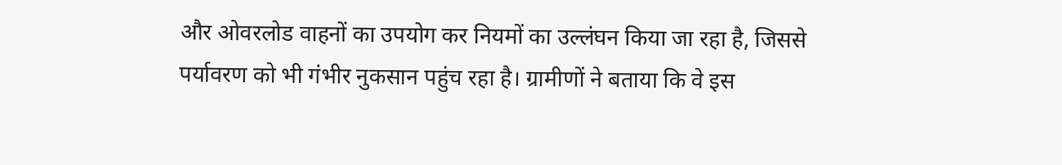और ओवरलोड वाहनों का उपयोग कर नियमों का उल्लंघन किया जा रहा है, जिससे पर्यावरण को भी गंभीर नुकसान पहुंच रहा है। ग्रामीणों ने बताया कि वे इस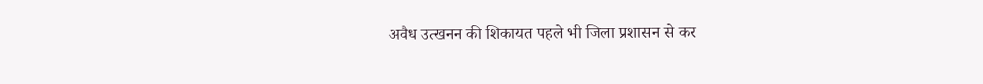अवैध उत्खनन की शिकायत पहले भी जिला प्रशासन से कर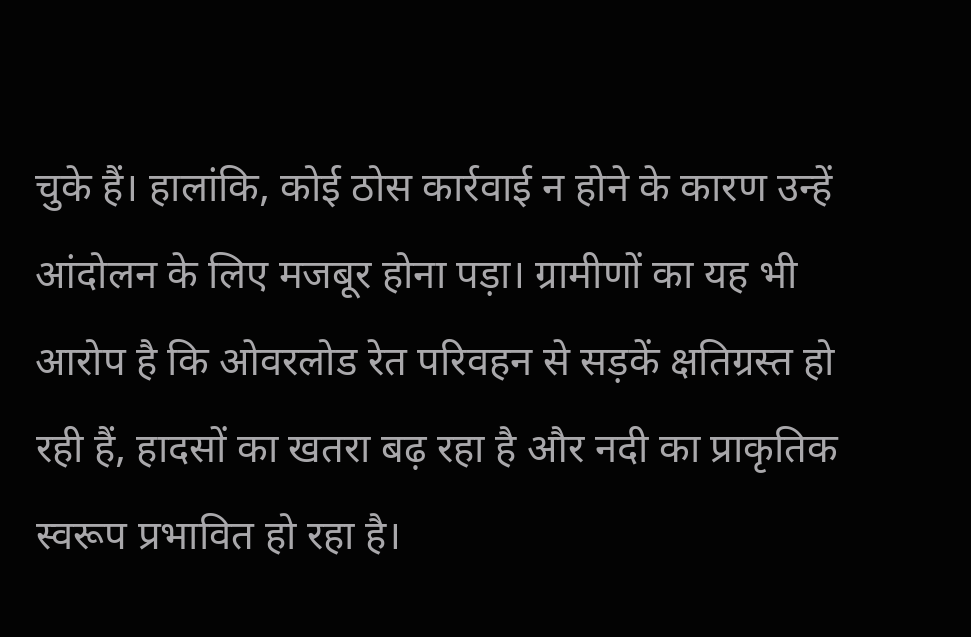चुके हैं। हालांकि, कोई ठोस कार्रवाई न होने के कारण उन्हें आंदोलन के लिए मजबूर होना पड़ा। ग्रामीणों का यह भी आरोप है कि ओवरलोड रेत परिवहन से सड़कें क्षतिग्रस्त हो रही हैं, हादसों का खतरा बढ़ रहा है और नदी का प्राकृतिक स्वरूप प्रभावित हो रहा है।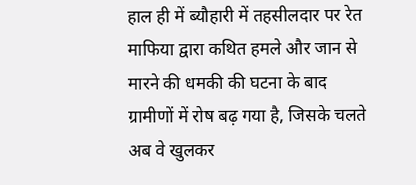हाल ही में ब्यौहारी में तहसीलदार पर रेत माफिया द्वारा कथित हमले और जान से मारने की धमकी की घटना के बाद ग्रामीणों में रोष बढ़ गया है, जिसके चलते अब वे खुलकर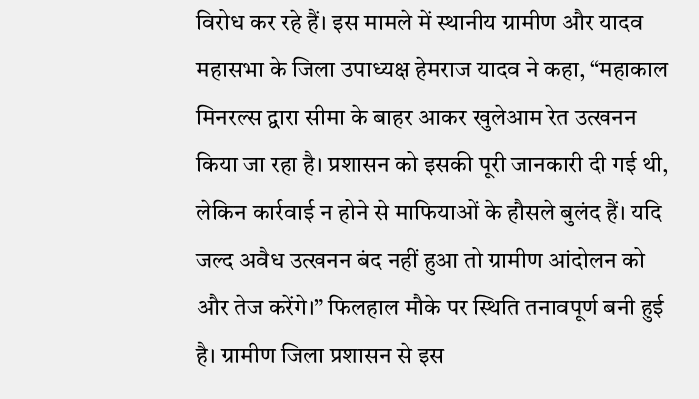विरोध कर रहे हैं। इस मामले में स्थानीय ग्रामीण और यादव महासभा के जिला उपाध्यक्ष हेमराज यादव ने कहा, “महाकाल मिनरल्स द्वारा सीमा के बाहर आकर खुलेआम रेत उत्खनन किया जा रहा है। प्रशासन को इसकी पूरी जानकारी दी गई थी, लेकिन कार्रवाई न होने से माफियाओं के हौसले बुलंद हैं। यदि जल्द अवैध उत्खनन बंद नहीं हुआ तो ग्रामीण आंदोलन को और तेज करेंगे।” फिलहाल मौके पर स्थिति तनावपूर्ण बनी हुई है। ग्रामीण जिला प्रशासन से इस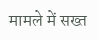मामले में सख्त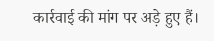कार्रवाई की मांग पर अड़े हुए हैं।